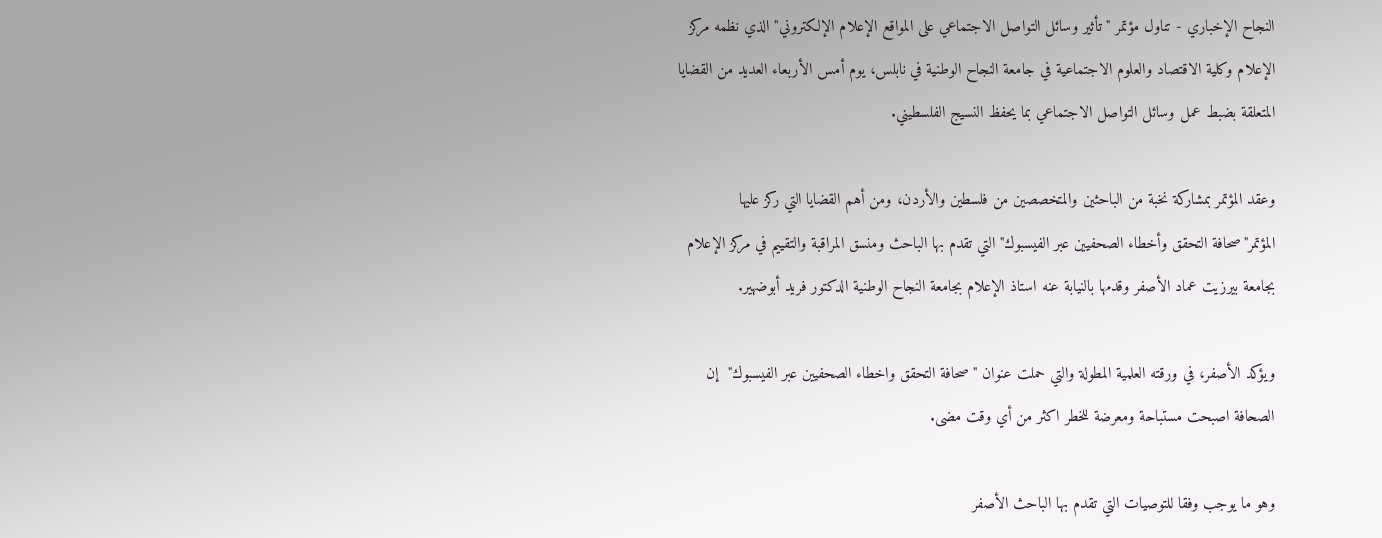النجاح الإخباري - تناول مؤتمر "تأثير وسائل التواصل الاجتماعي على المواقع الإعلام الإلكتروني" الذي نظمه مركز الإعلام وكلية الاقتصاد والعلوم الاجتماعية في جامعة النجاح الوطنية في نابلس، يوم أمس الأربعاء العديد من القضايا المتعلقة بضبط عمل وسائل التواصل الاجتماعي بما يحفظ النسيج الفلسطيني.

وعقد المؤتمر بمشاركة نخبة من الباحثين والمتخصصين من فلسطين والأردن، ومن أهم القضايا التي ركز عليها المؤتمر"صحافة التحقق وأخطاء الصحفيين عبر الفيسبوك" التي تقدم بها الباحث ومنسق المراقبة والتقييم في مركز الإعلام بجامعة بيرزيت عماد الأصفر وقدمها بالنيابة عنه استاذ الإعلام بجامعة النجاح الوطنية الدكتور فريد أبوضهير.

ويؤكد الأصفر، في ورقته العلمية المطولة والتي حملت عنوان " صحافة التحقق واخطاء الصحفيين عبر الفيسبوك"  إن الصحافة اصبحت مستباحة ومعرضة للخطر اكثر من أي وقت مضى.

وهو ما يوجب وفقا للتوصيات التي تقدم بها الباحث الأصفر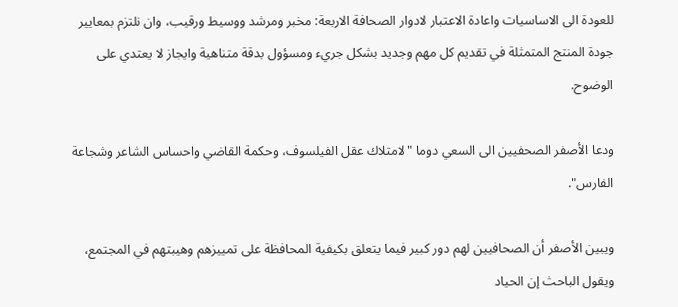للعودة الى الاساسيات واعادة الاعتبار لادوار الصحافة الاربعة: مخبر ومرشد ووسيط ورقيب، وان نلتزم بمعايير جودة المنتج المتمثلة في تقديم كل مهم وجديد بشكل جريء ومسؤول بدقة متناهية وايجاز لا يعتدي على الوضوح.

ودعا الأصفر الصحفيين الى السعي دوما "لامتلاك عقل الفيلسوف، وحكمة القاضي واحساس الشاعر وشجاعة الفارس".

ويبين الأصفر أن الصحافيين لهم دور كبير فيما يتعلق بكيفية المحافظة على تمييزهم وهيبتهم في المجتمع، ويقول الباحث إن الحياد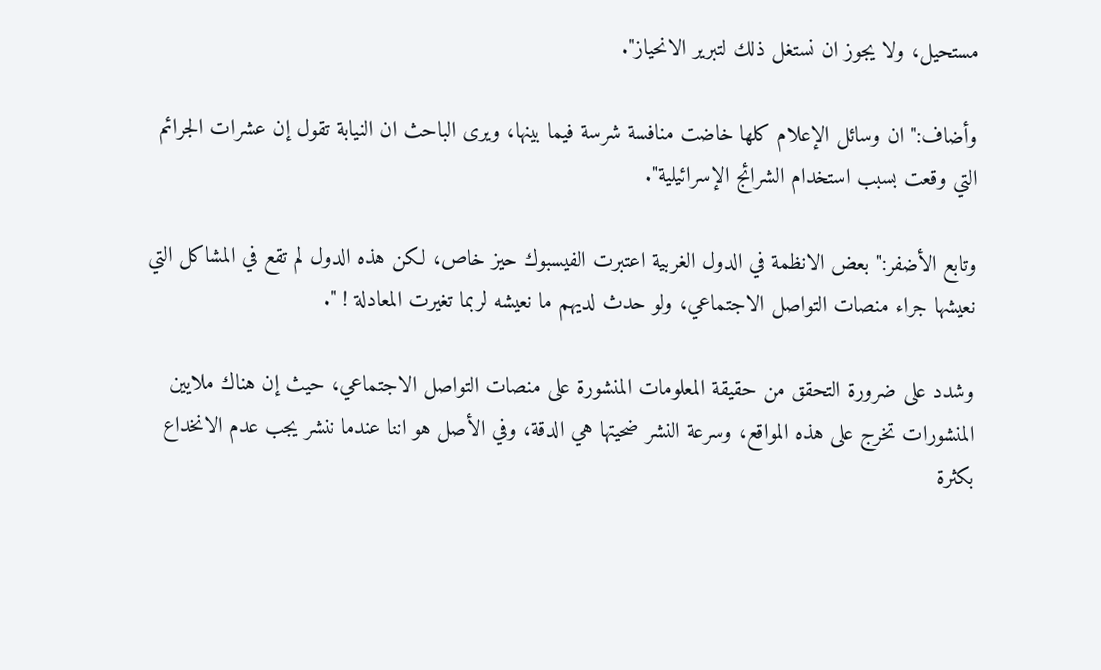مستحيل، ولا يجوز ان نستغل ذلك لتبرير الانحياز".

وأضاف:" ان وسائل الإعلام كلها خاضت منافسة شرسة فيما بينها، ويرى الباحث ان النيابة تقول إن عشرات الجرائم التي وقعت بسبب استخدام الشرائج الإسرائيلية".

وتابع الأضفر:" بعض الانظمة في الدول الغربية اعتبرت الفيسبوك حيز خاص، لكن هذه الدول لم تقع في المشاكل التي نعيشها جراء منصات التواصل الاجتماعي، ولو حدث لديهم ما نعيشه لربما تغيرت المعادلة ! ".

وشدد على ضرورة التحقق من حقيقة المعلومات المنشورة على منصات التواصل الاجتماعي، حيث إن هناك ملايين المنشورات تخرج على هذه المواقع، وسرعة النشر ضحيتها هي الدقة، وفي الأصل هو اننا عندما ننشر يجب عدم الانخداع بكثرة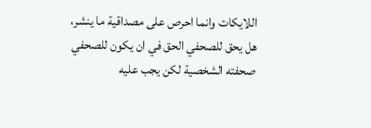اللايكات وانما احرص على مصداقية ما ينشر، هل يحق للصحفي الحق في ان يكون للصحفي صحفته الشخصية لكن يجب عليه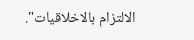الالتزام بالاخلاقيات".